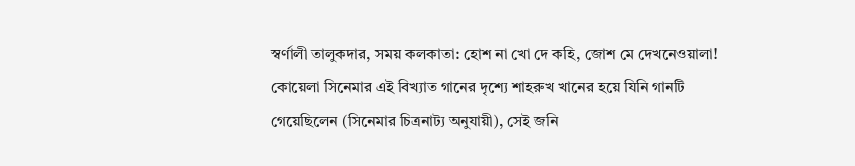স্বর্ণালী তালুকদার, সময় কলকাতা: হোশ না খো দে কহি, জোশ মে দেখনেওয়ালা! কোয়েলা সিনেমার এই বিখ্যাত গানের দৃশ্যে শাহরুখ খানের হয়ে যিনি গানটি গেয়েছিলেন (সিনেমার চিত্রনাট্য অনুযায়ী), সেই জনি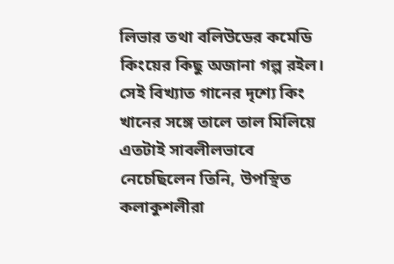লিভার তথা বলিউডের কমেডি কিংয়ের কিছু অজানা গল্প রইল। সেই বিখ্যাত গানের দৃশ্যে কিং খানের সঙ্গে তালে তাল মিলিয়ে এতটাই সাবলীলভাবে নেচেছিলেন তিনি, উপস্থিত কলাকুশলীরা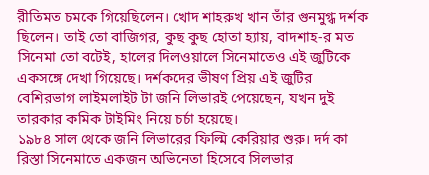রীতিমত চমকে গিয়েছিলেন। খোদ শাহরুখ খান তাঁর গুনমুগ্ধ দর্শক ছিলেন। তাই তো বাজিগর, কুছ কুছ হোতা হ্যায়, বাদশাহ-র মত সিনেমা তো বটেই, হালের দিলওয়ালে সিনেমাতেও এই জুটিকে একসঙ্গে দেখা গিয়েছে। দর্শকদের ভীষণ প্রিয় এই জুটির বেশিরভাগ লাইমলাইট টা জনি লিভারই পেয়েছেন, যখন দুই তারকার কমিক টাইমিং নিয়ে চর্চা হয়েছে।
১৯৮৪ সাল থেকে জনি লিভারের ফিল্মি কেরিয়ার শুরু। দর্দ কা রিস্তা সিনেমাতে একজন অভিনেতা হিসেবে সিলভার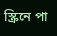স্ক্রিনে পা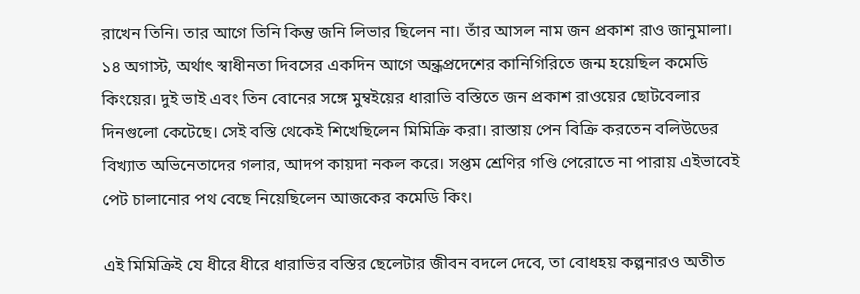রাখেন তিনি। তার আগে তিনি কিন্তু জনি লিভার ছিলেন না। তাঁর আসল নাম জন প্রকাশ রাও জানুমালা। ১৪ অগাস্ট, অর্থাৎ স্বাধীনতা দিবসের একদিন আগে অন্ধ্রপ্রদেশের কানিগিরিতে জন্ম হয়েছিল কমেডি কিংয়ের। দুই ভাই এবং তিন বোনের সঙ্গে মুম্বইয়ের ধারাভি বস্তিতে জন প্রকাশ রাওয়ের ছোটবেলার দিনগুলো কেটেছে। সেই বস্তি থেকেই শিখেছিলেন মিমিক্রি করা। রাস্তায় পেন বিক্রি করতেন বলিউডের বিখ্যাত অভিনেতাদের গলার, আদপ কায়দা নকল করে। সপ্তম শ্রেণির গণ্ডি পেরোতে না পারায় এইভাবেই পেট চালানোর পথ বেছে নিয়েছিলেন আজকের কমেডি কিং।

এই মিমিক্রিই যে ধীরে ধীরে ধারাভির বস্তির ছেলেটার জীবন বদলে দেবে, তা বোধহয় কল্পনারও অতীত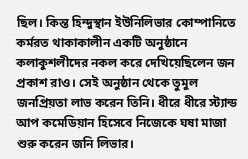ছিল। কিন্ত হিন্দুস্থান ইউনিলিভার কোম্পানিতে কর্মরত থাকাকালীন একটি অনুষ্ঠানে কলাকুশলীদের নকল করে দেখিয়েছিলেন জন প্রকাশ রাও। সেই অনুষ্ঠান থেকে তুমুল জনপ্রিয়তা লাভ করেন তিনি। ধীরে ধীরে স্ট্যান্ড আপ কমেডিয়ান হিসেবে নিজেকে ঘষা মাজা শুরু করেন জনি লিভার।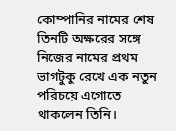কোম্পানির নামের শেষ তিনটি অক্ষরের সঙ্গে নিজের নামের প্রথম ভাগটুকু রেখে এক নতুন পরিচয়ে এগোতে থাকলেন তিনি।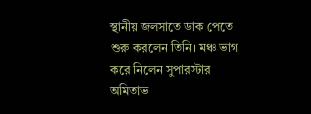স্থানীয় জলসাতে ডাক পেতে শুরু করলেন তিনি। মঞ্চ ভাগ করে নিলেন সুপারস্টার অমিতাভ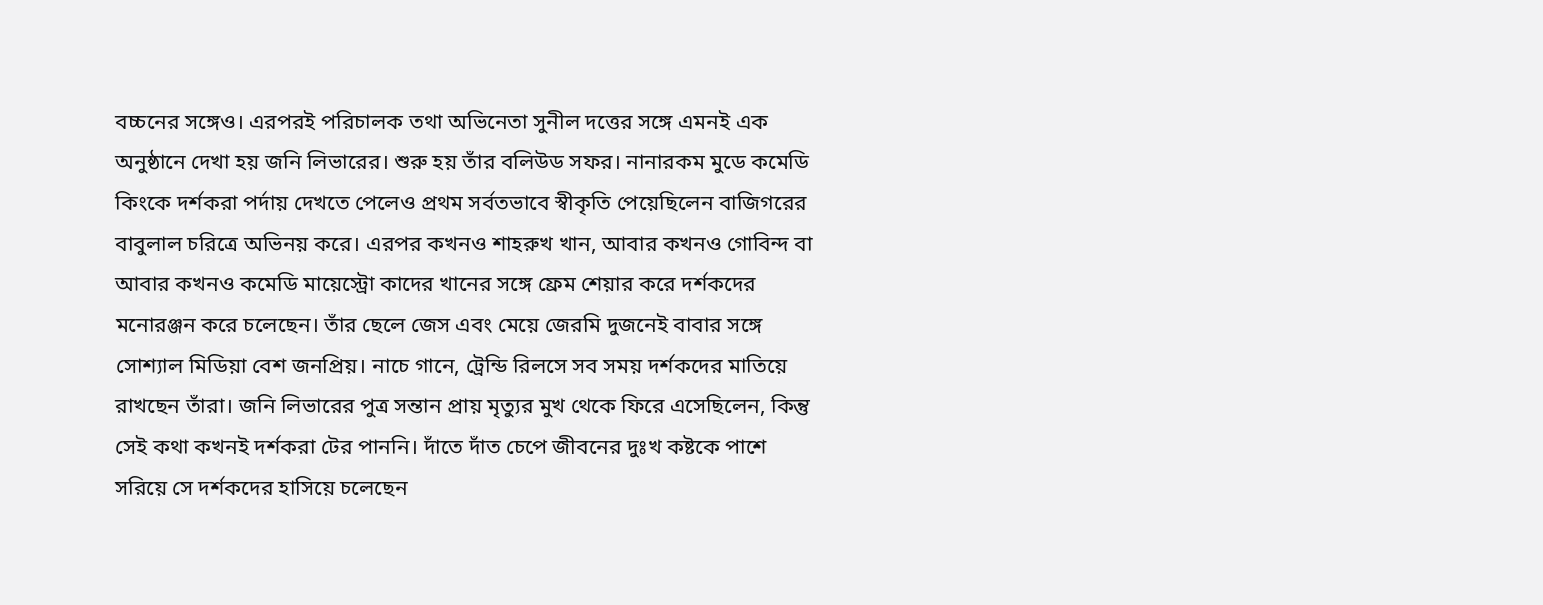বচ্চনের সঙ্গেও। এরপরই পরিচালক তথা অভিনেতা সুনীল দত্তের সঙ্গে এমনই এক অনুষ্ঠানে দেখা হয় জনি লিভারের। শুরু হয় তাঁর বলিউড সফর। নানারকম মুডে কমেডি কিংকে দর্শকরা পর্দায় দেখতে পেলেও প্রথম সর্বতভাবে স্বীকৃতি পেয়েছিলেন বাজিগরের বাবুলাল চরিত্রে অভিনয় করে। এরপর কখনও শাহরুখ খান, আবার কখনও গোবিন্দ বা আবার কখনও কমেডি মায়েস্ট্রো কাদের খানের সঙ্গে ফ্রেম শেয়ার করে দর্শকদের মনোরঞ্জন করে চলেছেন। তাঁর ছেলে জেস এবং মেয়ে জেরমি দুজনেই বাবার সঙ্গে সোশ্যাল মিডিয়া বেশ জনপ্রিয়। নাচে গানে, ট্রেন্ডি রিলসে সব সময় দর্শকদের মাতিয়ে রাখছেন তাঁরা। জনি লিভারের পুত্র সন্তান প্রায় মৃত্যুর মুখ থেকে ফিরে এসেছিলেন, কিন্তু সেই কথা কখনই দর্শকরা টের পাননি। দাঁতে দাঁত চেপে জীবনের দুঃখ কষ্টকে পাশে সরিয়ে সে দর্শকদের হাসিয়ে চলেছেন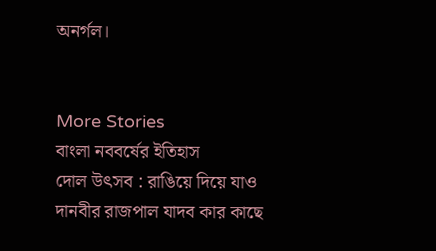অনর্গল।


More Stories
বাংলা নববর্ষের ইতিহাস
দোল উৎসব : রাঙিয়ে দিয়ে যাও
দানবীর রাজপাল যাদব কার কাছে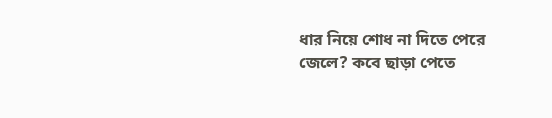ধার নিয়ে শোধ না দিতে পেরে জেলে? কবে ছাড়া পেতে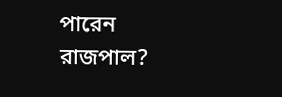পারেন রাজপাল?